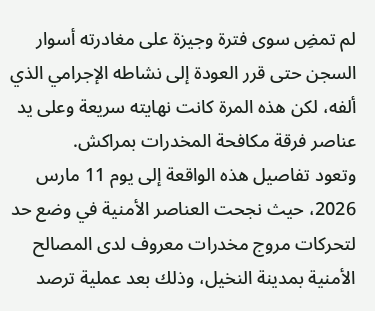لم تمضِ سوى فترة وجيزة على مغادرته أسوار السجن حتى قرر العودة إلى نشاطه الإجرامي الذي ألفه، لكن هذه المرة كانت نهايته سريعة وعلى يد عناصر فرقة مكافحة المخدرات بمراكش.
وتعود تفاصيل هذه الواقعة إلى يوم 11 مارس 2026، حيث نجحت العناصر الأمنية في وضع حد لتحركات مروج مخدرات معروف لدى المصالح الأمنية بمدينة النخيل، وذلك بعد عملية ترصد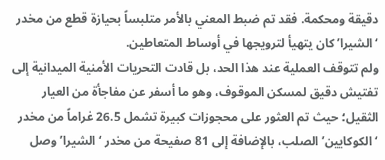دقيقة ومحكمة. فقد تم ضبط المعني بالأمر متلبساً بحيازة قطع من مخدر ‘الشيرا’ كان يتهيأ لترويجها في أوساط المتعاطين.
ولم تتوقف العملية عند هذا الحد، بل قادت التحريات الأمنية الميدانية إلى تفتيش دقيق لمسكن الموقوف، وهو ما أسفر عن مفاجأة من العيار الثقيل؛ حيث تم العثور على محجوزات كبيرة تشمل 26.5 غراماً من مخدر ‘الكوكايين’ الصلب، بالإضافة إلى 81 صفيحة من مخدر ‘الشيرا’ وصل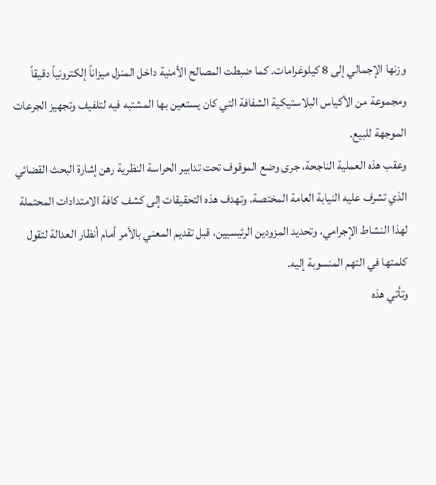وزنها الإجمالي إلى 8 كيلوغرامات. كما ضبطت المصالح الأمنية داخل المنزل ميزاناً إلكترونياً دقيقاً ومجموعة من الأكياس البلاستيكية الشفافة التي كان يستعين بها المشتبه فيه لتلفيف وتجهيز الجرعات الموجهة للبيع.
وعقب هذه العملية الناجحة، جرى وضع الموقوف تحت تدابير الحراسة النظرية رهن إشارة البحث القضائي الذي تشرف عليه النيابة العامة المختصة. وتهدف هذه التحقيقات إلى كشف كافة الامتدادات المحتملة لهذا النشاط الإجرامي، وتحديد المزودين الرئيسيين، قبل تقديم المعني بالأمر أمام أنظار العدالة لتقول كلمتها في التهم المنسوبة إليه.
وتأتي هذه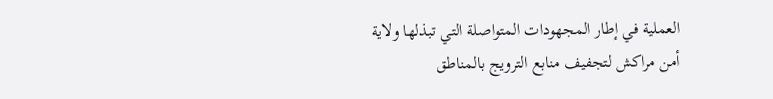العملية في إطار المجهودات المتواصلة التي تبذلها ولاية أمن مراكش لتجفيف منابع الترويج بالمناطق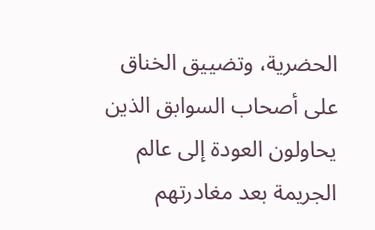الحضرية، وتضييق الخناق على أصحاب السوابق الذين يحاولون العودة إلى عالم الجريمة بعد مغادرتهم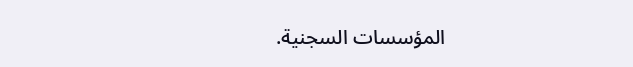المؤسسات السجنية.